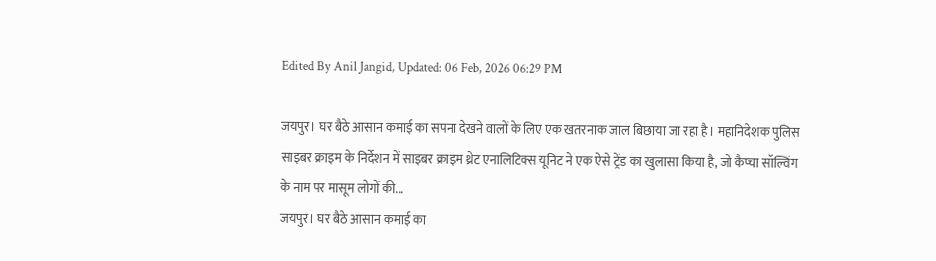Edited By Anil Jangid, Updated: 06 Feb, 2026 06:29 PM

जयपुर। घर बैठे आसान कमाई का सपना देखने वालों के लिए एक खतरनाक जाल बिछाया जा रहा है। महानिदेशक पुलिस साइबर क्राइम के निर्देशन में साइबर क्राइम थ्रेट एनालिटिक्स यूनिट ने एक ऐसे ट्रेंड का खुलासा किया है, जो कैप्चा सॉल्विंग के नाम पर मासूम लोगों की...
जयपुर। घर बैठे आसान कमाई का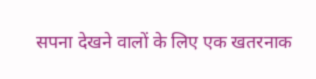सपना देखने वालों के लिए एक खतरनाक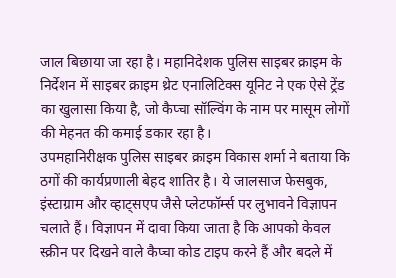जाल बिछाया जा रहा है। महानिदेशक पुलिस साइबर क्राइम के निर्देशन में साइबर क्राइम थ्रेट एनालिटिक्स यूनिट ने एक ऐसे ट्रेंड का खुलासा किया है, जो कैप्चा सॉल्विंग के नाम पर मासूम लोगों की मेहनत की कमाई डकार रहा है।
उपमहानिरीक्षक पुलिस साइबर क्राइम विकास शर्मा ने बताया कि ठगों की कार्यप्रणाली बेहद शातिर है। ये जालसाज फेसबुक, इंस्टाग्राम और व्हाट्सएप जैसे प्लेटफॉर्म्स पर लुभावने विज्ञापन चलाते हैं। विज्ञापन में दावा किया जाता है कि आपको केवल स्क्रीन पर दिखने वाले कैप्चा कोड टाइप करने हैं और बदले में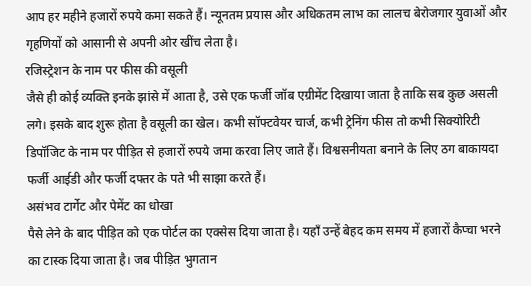आप हर महीने हजारों रुपये कमा सकते हैं। न्यूनतम प्रयास और अधिकतम लाभ का लालच बेरोजगार युवाओं और गृहणियों को आसानी से अपनी ओर खींच लेता है।
रजिस्ट्रेशन के नाम पर फीस की वसूली
जैसे ही कोई व्यक्ति इनके झांसे में आता है, उसे एक फर्जी जॉब एग्रीमेंट दिखाया जाता है ताकि सब कुछ असली लगे। इसके बाद शुरू होता है वसूली का खेल। कभी सॉफ्टवेयर चार्ज, कभी ट्रेनिंग फीस तो कभी सिक्योरिटी डिपॉजिट के नाम पर पीड़ित से हजारों रुपये जमा करवा लिए जाते हैं। विश्वसनीयता बनाने के लिए ठग बाकायदा फर्जी आईडी और फर्जी दफ्तर के पते भी साझा करते हैं।
असंभव टार्गेट और पेमेंट का धोखा
पैसे लेने के बाद पीड़ित को एक पोर्टल का एक्सेस दिया जाता है। यहाँ उन्हें बेहद कम समय में हजारों कैप्चा भरने का टास्क दिया जाता है। जब पीड़ित भुगतान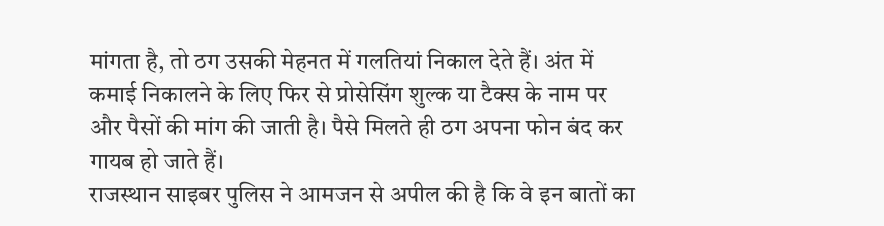मांगता है, तो ठग उसकी मेहनत में गलतियां निकाल देते हैं। अंत में कमाई निकालने के लिए फिर से प्रोसेसिंग शुल्क या टैक्स के नाम पर और पैसों की मांग की जाती है। पैसे मिलते ही ठग अपना फोन बंद कर गायब हो जाते हैं।
राजस्थान साइबर पुलिस ने आमजन से अपील की है कि वे इन बातों का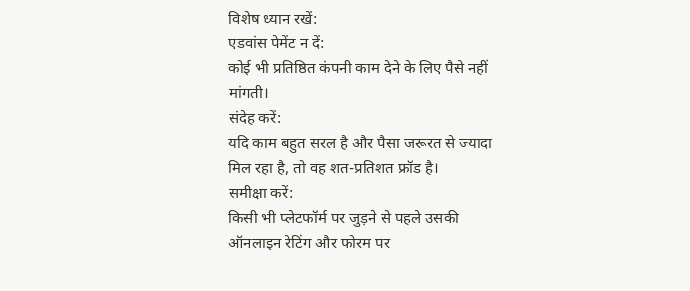विशेष ध्यान रखें:
एडवांस पेमेंट न दें:
कोई भी प्रतिष्ठित कंपनी काम देने के लिए पैसे नहीं मांगती।
संदेह करें:
यदि काम बहुत सरल है और पैसा जरूरत से ज्यादा मिल रहा है, तो वह शत-प्रतिशत फ्रॉड है।
समीक्षा करें:
किसी भी प्लेटफॉर्म पर जुड़ने से पहले उसकी ऑनलाइन रेटिंग और फोरम पर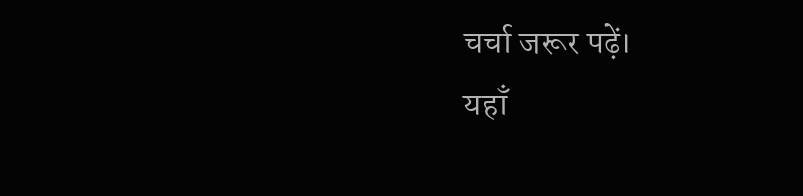चर्चा जरूर पढ़ें।
यहाँ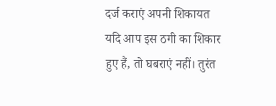दर्ज कराएं अपनी शिकायत
यदि आप इस ठगी का शिकार हुए हैं, तो घबराएं नहीं। तुरंत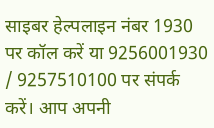साइबर हेल्पलाइन नंबर 1930 पर कॉल करें या 9256001930 / 9257510100 पर संपर्क करें। आप अपनी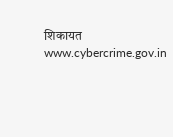शिकायत www.cybercrime.gov.in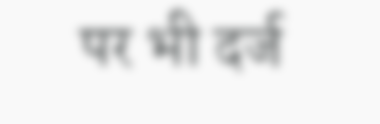पर भी दर्ज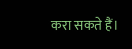करा सकते हैं।